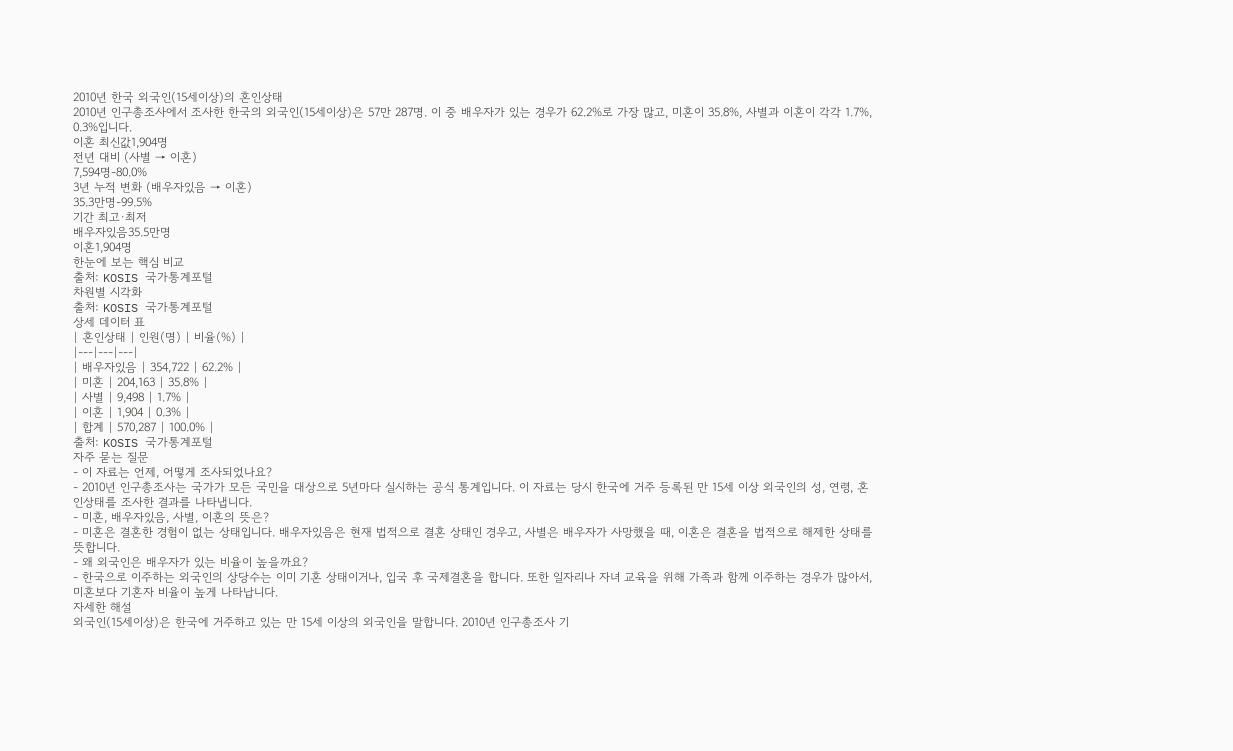2010년 한국 외국인(15세이상)의 혼인상태
2010년 인구총조사에서 조사한 한국의 외국인(15세이상)은 57만 287명. 이 중 배우자가 있는 경우가 62.2%로 가장 많고, 미혼이 35.8%, 사별과 이혼이 각각 1.7%, 0.3%입니다.
이혼 최신값1,904명
전년 대비 (사별 → 이혼)
7,594명-80.0%
3년 누적 변화 (배우자있음 → 이혼)
35.3만명-99.5%
기간 최고·최저
배우자있음35.5만명
이혼1,904명
한눈에 보는 핵심 비교
출처: KOSIS 국가통계포털
차원별 시각화
출처: KOSIS 국가통계포털
상세 데이터 표
| 혼인상태 | 인원(명) | 비율(%) |
|---|---|---|
| 배우자있음 | 354,722 | 62.2% |
| 미혼 | 204,163 | 35.8% |
| 사별 | 9,498 | 1.7% |
| 이혼 | 1,904 | 0.3% |
| 합계 | 570,287 | 100.0% |
출처: KOSIS 국가통계포털
자주 묻는 질문
- 이 자료는 언제, 어떻게 조사되었나요?
- 2010년 인구총조사는 국가가 모든 국민을 대상으로 5년마다 실시하는 공식 통계입니다. 이 자료는 당시 한국에 거주 등록된 만 15세 이상 외국인의 성, 연령, 혼인상태를 조사한 결과를 나타냅니다.
- 미혼, 배우자있음, 사별, 이혼의 뜻은?
- 미혼은 결혼한 경험이 없는 상태입니다. 배우자있음은 현재 법적으로 결혼 상태인 경우고, 사별은 배우자가 사망했을 때, 이혼은 결혼을 법적으로 해제한 상태를 뜻합니다.
- 왜 외국인은 배우자가 있는 비율이 높을까요?
- 한국으로 이주하는 외국인의 상당수는 이미 기혼 상태이거나, 입국 후 국제결혼을 합니다. 또한 일자리나 자녀 교육을 위해 가족과 함께 이주하는 경우가 많아서, 미혼보다 기혼자 비율이 높게 나타납니다.
자세한 해설
외국인(15세이상)은 한국에 거주하고 있는 만 15세 이상의 외국인을 말합니다. 2010년 인구총조사 기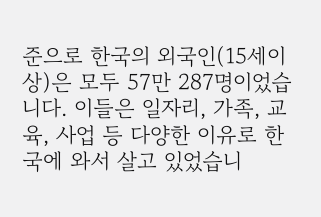준으로 한국의 외국인(15세이상)은 모두 57만 287명이었습니다. 이들은 일자리, 가족, 교육, 사업 등 다양한 이유로 한국에 와서 살고 있었습니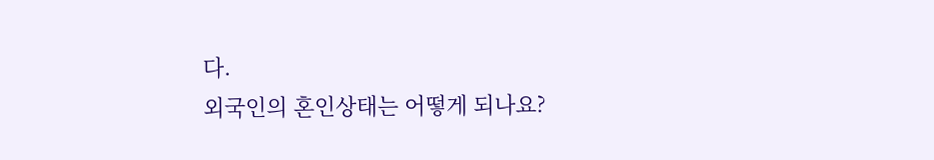다.
외국인의 혼인상태는 어떻게 되나요?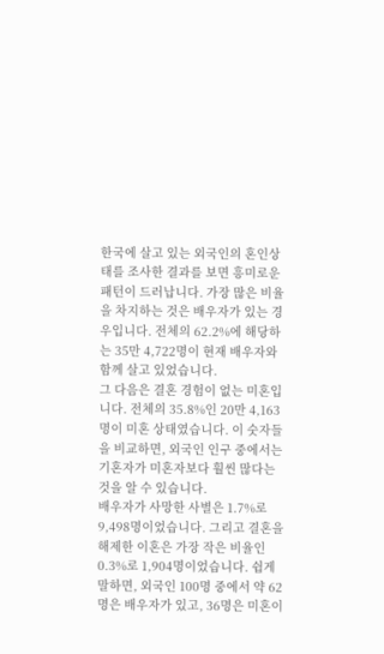한국에 살고 있는 외국인의 혼인상태를 조사한 결과를 보면 흥미로운 패턴이 드러납니다. 가장 많은 비율을 차지하는 것은 배우자가 있는 경우입니다. 전체의 62.2%에 해당하는 35만 4,722명이 현재 배우자와 함께 살고 있었습니다.
그 다음은 결혼 경험이 없는 미혼입니다. 전체의 35.8%인 20만 4,163명이 미혼 상태였습니다. 이 숫자들을 비교하면, 외국인 인구 중에서는 기혼자가 미혼자보다 훨씬 많다는 것을 알 수 있습니다.
배우자가 사망한 사별은 1.7%로 9,498명이었습니다. 그리고 결혼을 해제한 이혼은 가장 작은 비율인 0.3%로 1,904명이었습니다. 쉽게 말하면, 외국인 100명 중에서 약 62명은 배우자가 있고, 36명은 미혼이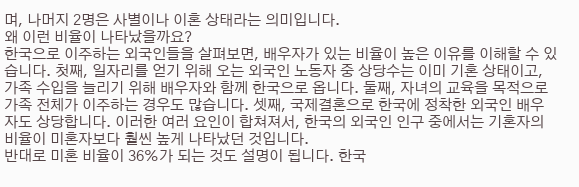며, 나머지 2명은 사별이나 이혼 상태라는 의미입니다.
왜 이런 비율이 나타났을까요?
한국으로 이주하는 외국인들을 살펴보면, 배우자가 있는 비율이 높은 이유를 이해할 수 있습니다. 첫째, 일자리를 얻기 위해 오는 외국인 노동자 중 상당수는 이미 기혼 상태이고, 가족 수입을 늘리기 위해 배우자와 함께 한국으로 옵니다. 둘째, 자녀의 교육을 목적으로 가족 전체가 이주하는 경우도 많습니다. 셋째, 국제결혼으로 한국에 정착한 외국인 배우자도 상당합니다. 이러한 여러 요인이 합쳐져서, 한국의 외국인 인구 중에서는 기혼자의 비율이 미혼자보다 훨씬 높게 나타났던 것입니다.
반대로 미혼 비율이 36%가 되는 것도 설명이 됩니다. 한국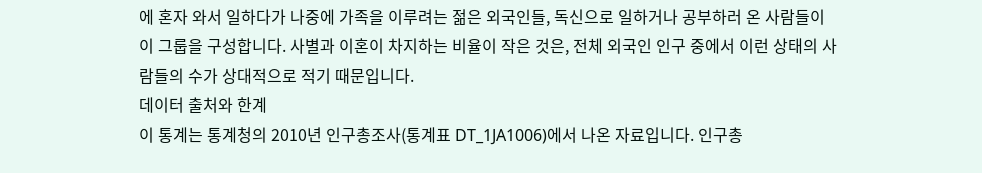에 혼자 와서 일하다가 나중에 가족을 이루려는 젊은 외국인들, 독신으로 일하거나 공부하러 온 사람들이 이 그룹을 구성합니다. 사별과 이혼이 차지하는 비율이 작은 것은, 전체 외국인 인구 중에서 이런 상태의 사람들의 수가 상대적으로 적기 때문입니다.
데이터 출처와 한계
이 통계는 통계청의 2010년 인구총조사(통계표 DT_1JA1006)에서 나온 자료입니다. 인구총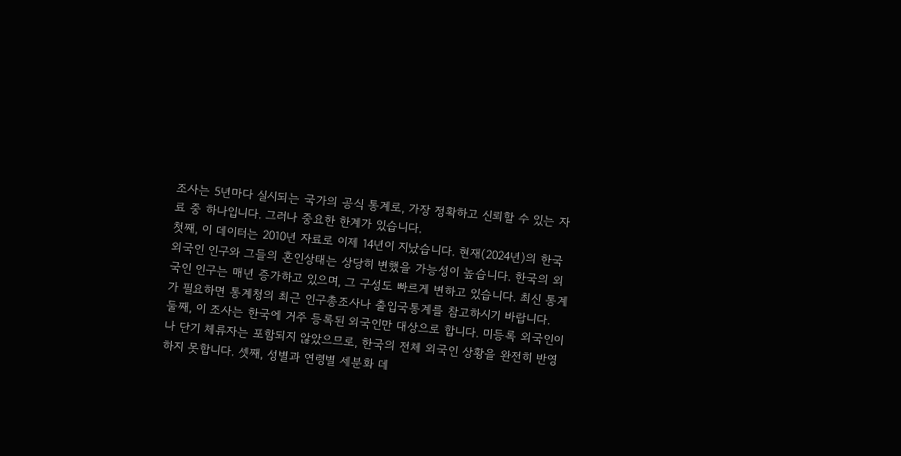조사는 5년마다 실시되는 국가의 공식 통계로, 가장 정확하고 신뢰할 수 있는 자료 중 하나입니다. 그러나 중요한 한계가 있습니다.
첫째, 이 데이터는 2010년 자료로 이제 14년이 지났습니다. 현재(2024년)의 한국 외국인 인구와 그들의 혼인상태는 상당히 변했을 가능성이 높습니다. 한국의 외국인 인구는 매년 증가하고 있으며, 그 구성도 빠르게 변하고 있습니다. 최신 통계가 필요하면 통계청의 최근 인구총조사나 출입국통계를 참고하시기 바랍니다.
둘째, 이 조사는 한국에 거주 등록된 외국인만 대상으로 합니다. 미등록 외국인이나 단기 체류자는 포함되지 않았으므로, 한국의 전체 외국인 상황을 완전히 반영하지 못합니다. 셋째, 성별과 연령별 세분화 데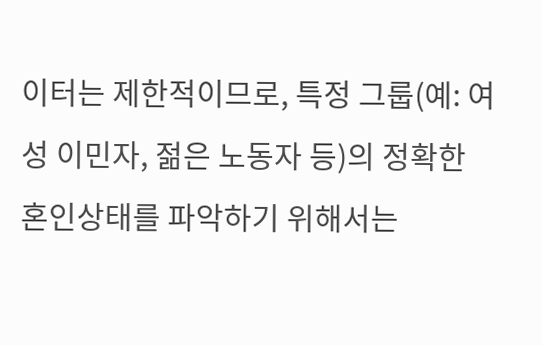이터는 제한적이므로, 특정 그룹(예: 여성 이민자, 젊은 노동자 등)의 정확한 혼인상태를 파악하기 위해서는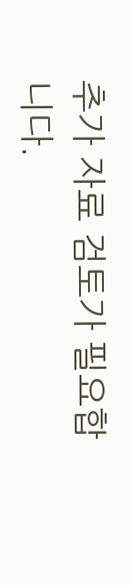추가 자료 검토가 필요합니다.